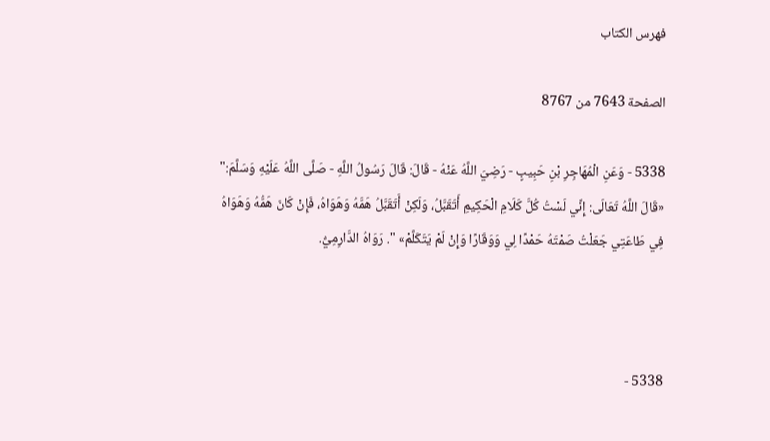فهرس الكتاب

الصفحة 7643 من 8767

5338 - وَعَنِ الْمُهَاجِرِ بْنِ حَبِيبٍ - رَضِيَ اللَّهُ عَنْهُ - قَالَ: قَالَ رَسُولُ اللَّهِ - صَلَّى اللَّهُ عَلَيْهِ وَسَلَّمَ:" «قَالَ اللَّهُ تَعَالَى: إِنِّي لَسْتُ كُلَّ كَلَامِ الْحَكِيمِ أَتَقَبَّلُ، وَلَكِنْ أَتَقَبَّلُ هَمَّهُ وَهَوَاهُ، فَإِنْ كَانَ هَمُّهُ وَهَوَاهُ فِي طَاعَتِي جَعَلْتُ صَمْتَهُ حَمْدًا لِي وَوَقَارًا وَإِنْ لَمْ يَتَكَلَّمْ» ". رَوَاهُ الدَّارِمِيُّ.



5338 -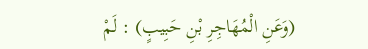(وَعَنِ الْمُهَاجِرِ بْنِ حَبِيبٍ) : لَمْ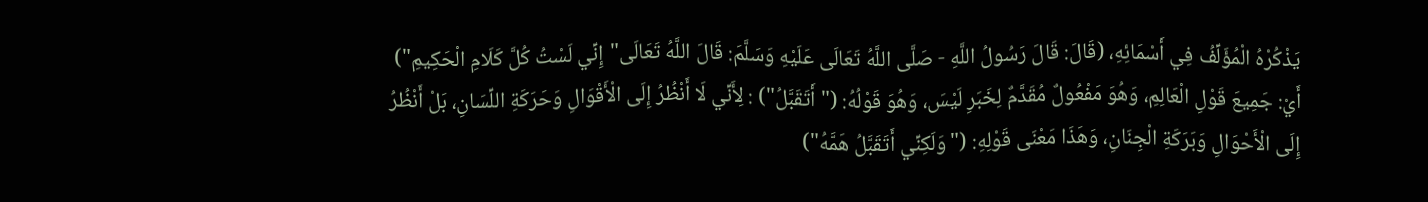يَذْكُرْهُ الْمُؤَلِّفُ فِي أَسْمَائِهِ، (قَالَ: قَالَ رَسُولُ اللَّهِ - صَلَّى اللَّهُ تَعَالَى عَلَيْهِ وَسَلَّمَ: قَالَ اللَّهُ تَعَالَى"إِنِّي لَسْتُ كُلَّ كَلَامِ الْحَكِيمِ") أَيْ: جَمِيعَ قَوْلِ الْعَالِمِ، وَهُوَ مَفْعُولٌ مُقَدَّمٌ لِخَبَرِ لَيْسَ، وَهُوَ قَوْلُهُ: ("أَتَقَبَّلُ") : لِأَنِّي لَا أَنْظُرُ إِلَى الْأَقْوَالِ وَحَرَكَةِ اللِّسَانِ، بَلْ أَنْظُرُ إِلَى الْأَحْوَالِ وَبَرَكَةِ الْجِنَانِ، وَهَذَا مَعْنَى قَوْلِهِ: ("وَلَكِنِّي أَتَقَبَّلُ هَمَّهُ")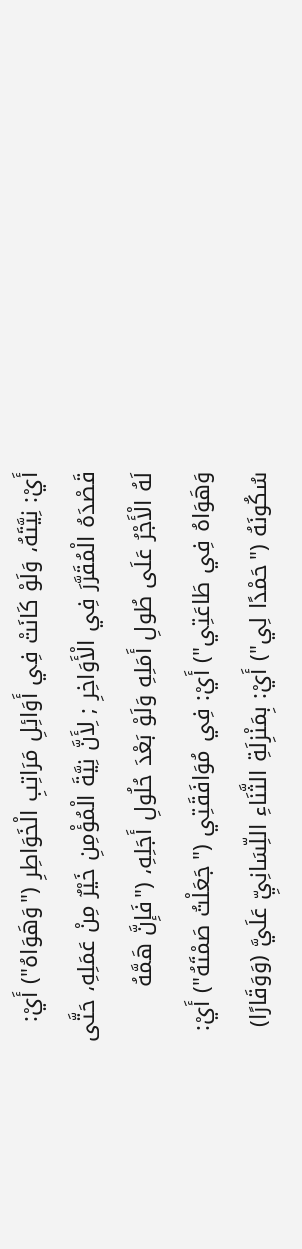أَيْ: نِيَّتَهُ، وَلَوْ كَانَتْ فِي أَوَائِلِ مَرَاتِبِ الْخَوَاطِرِ ("وَهَوَاهُ") أَيْ: قَصْدَهُ الْمُقَرَّرَ فِي الْأَوَاخِرِ ; لِأَنَّ نِيَّةَ الْمُؤْمِنِ خَيْرٌ مِنْ عَمَلِهِ، حَتَّى لَهُ الْأَجْرُ عَلَى طُولِ أَمَلِهِ وَلَوْ بَعْدَ حُلُولِ أَجَلِهِ، ("فَإِنَّ هَمَّهُ وَهَوَاهُ فِي طَاعَتِي") أَيْ: فِي مُوَافَقَتِي ("جَعَلْتُ صَمْتَهُ") أَيْ: سُكُونَهُ ("حَمْدًا لِي") أَيْ: بِمَنْزِلَةِ الثَّنَاءِ اللِّسَانِيِّ عَلَيَّ (وَوَقَارًا)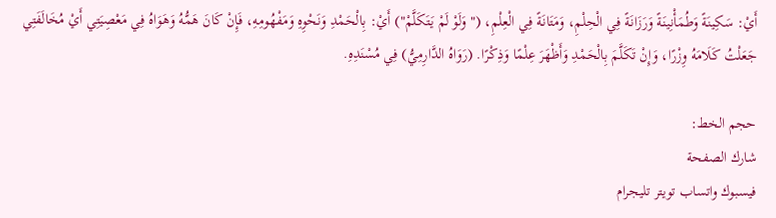أَيْ: سَكِينَةً وَطُمَأْنِينَةً وَرَزَانَةً فِي الْحِلْمِ، وَمَتَانَةً فِي الْعِلْمِ، ("وَلَوْ لَمْ يَتَكَلَّمْ") أَيْ: بِالْحَمْدِ وَنَحْوِهِ وَمَفْهُومِهِ، فَإِنْ كَانَ هَمُّهُ وَهَوَاهُ فِي مَعْصِيَتِي أَيْ مُخَالَفَتِي جَعَلْتُ كَلَامَهُ وِزْرًا، وَإِنْ تَكَلَّمَ بِالْحَمْدِ وَأَظْهَرَ عِلْمًا وَذِكْرًا. (رَوَاهُ الدَّارِمِيُّ) فِي مُسْنَدِهِ.

حجم الخط:
شارك الصفحة
فيسبوك واتساب تويتر تليجرام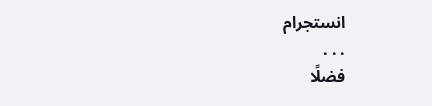انستجرام
. . .
فضلًا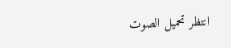انتظر تحميل الصوت